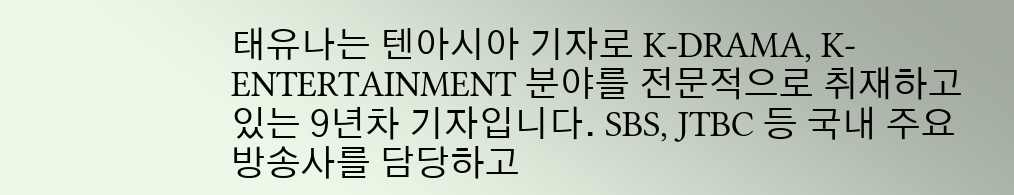태유나는 텐아시아 기자로 K-DRAMA, K-ENTERTAINMENT 분야를 전문적으로 취재하고 있는 9년차 기자입니다. SBS, JTBC 등 국내 주요 방송사를 담당하고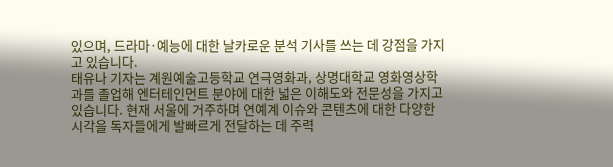있으며, 드라마·예능에 대한 날카로운 분석 기사를 쓰는 데 강점을 가지고 있습니다.
태유나 기자는 계원예술고등학교 연극영화과, 상명대학교 영화영상학과를 졸업해 엔터테인먼트 분야에 대한 넓은 이해도와 전문성을 가지고 있습니다. 현재 서울에 거주하며 연예계 이슈와 콘텐츠에 대한 다양한 시각을 독자들에게 발빠르게 전달하는 데 주력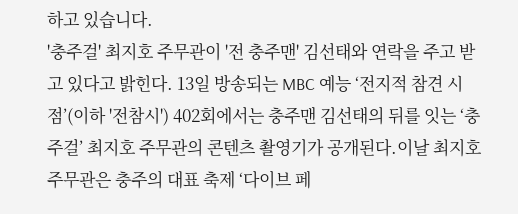하고 있습니다.
'충주걸' 최지호 주무관이 '전 충주맨' 김선태와 연락을 주고 받고 있다고 밝힌다. 13일 방송되는 MBC 예능 ‘전지적 참견 시점’(이하 '전참시') 402회에서는 충주맨 김선태의 뒤를 잇는 ‘충주걸’ 최지호 주무관의 콘텐츠 촬영기가 공개된다.이날 최지호 주무관은 충주의 대표 축제 ‘다이브 페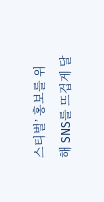스티벌’ 홍보를 위해 SNS를 뜨겁게 달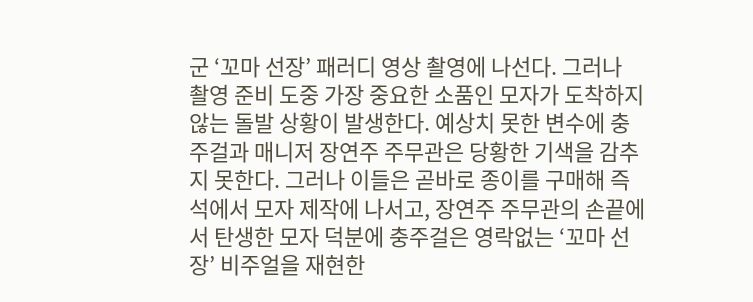군 ‘꼬마 선장’ 패러디 영상 촬영에 나선다. 그러나 촬영 준비 도중 가장 중요한 소품인 모자가 도착하지 않는 돌발 상황이 발생한다. 예상치 못한 변수에 충주걸과 매니저 장연주 주무관은 당황한 기색을 감추지 못한다. 그러나 이들은 곧바로 종이를 구매해 즉석에서 모자 제작에 나서고, 장연주 주무관의 손끝에서 탄생한 모자 덕분에 충주걸은 영락없는 ‘꼬마 선장’ 비주얼을 재현한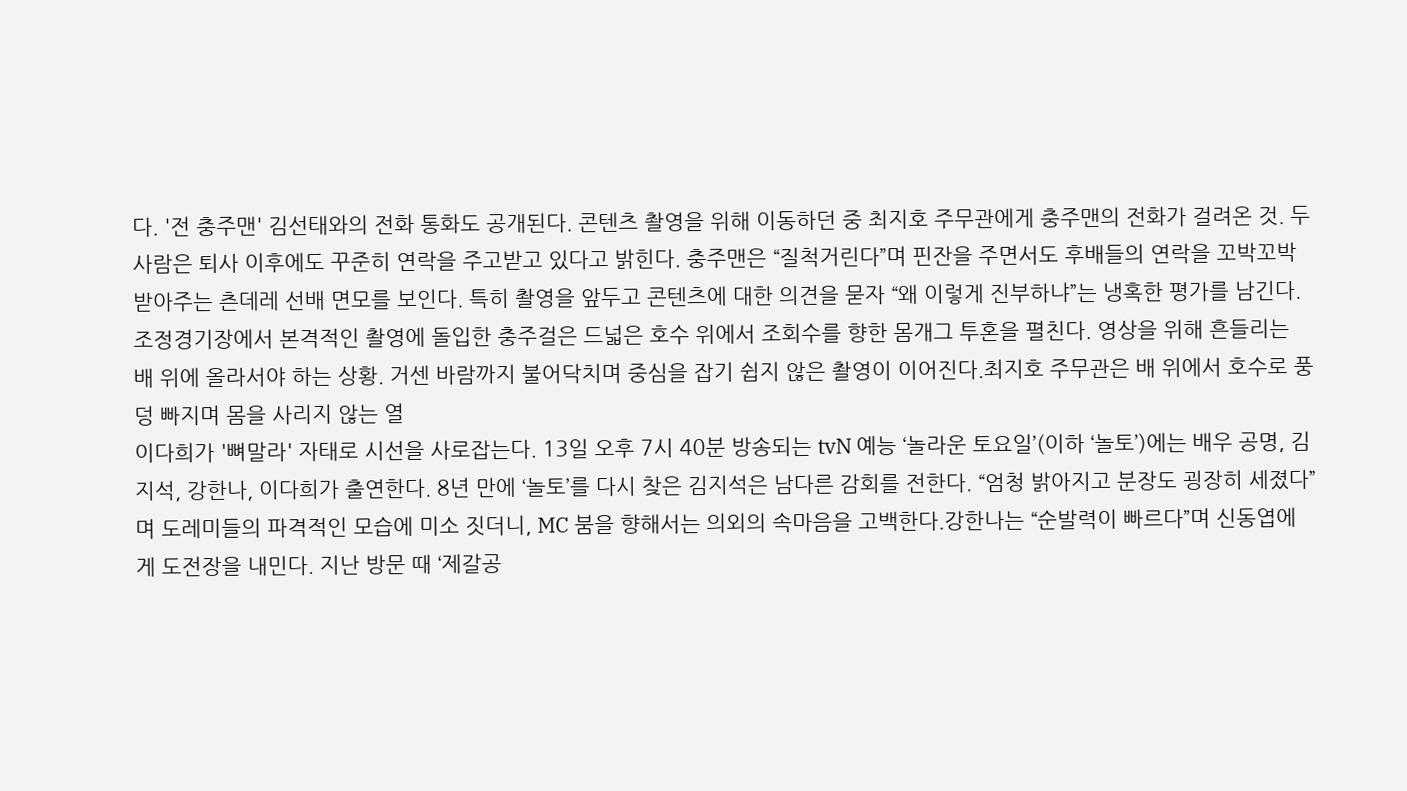다. '전 충주맨' 김선태와의 전화 통화도 공개된다. 콘텐츠 촬영을 위해 이동하던 중 최지호 주무관에게 충주맨의 전화가 걸려온 것. 두 사람은 퇴사 이후에도 꾸준히 연락을 주고받고 있다고 밝힌다. 충주맨은 “질척거린다”며 핀잔을 주면서도 후배들의 연락을 꼬박꼬박 받아주는 츤데레 선배 면모를 보인다. 특히 촬영을 앞두고 콘텐츠에 대한 의견을 묻자 “왜 이렇게 진부하냐”는 냉혹한 평가를 남긴다.조정경기장에서 본격적인 촬영에 돌입한 충주걸은 드넓은 호수 위에서 조회수를 향한 몸개그 투혼을 펼친다. 영상을 위해 흔들리는 배 위에 올라서야 하는 상황. 거센 바람까지 불어닥치며 중심을 잡기 쉽지 않은 촬영이 이어진다.최지호 주무관은 배 위에서 호수로 풍덩 빠지며 몸을 사리지 않는 열
이다희가 '뼈말라' 자태로 시선을 사로잡는다. 13일 오후 7시 40분 방송되는 tvN 예능 ‘놀라운 토요일’(이하 ‘놀토’)에는 배우 공명, 김지석, 강한나, 이다희가 출연한다. 8년 만에 ‘놀토’를 다시 찾은 김지석은 남다른 감회를 전한다. “엄청 밝아지고 분장도 굉장히 세졌다”며 도레미들의 파격적인 모습에 미소 짓더니, MC 붐을 향해서는 의외의 속마음을 고백한다.강한나는 “순발력이 빠르다”며 신동엽에게 도전장을 내민다. 지난 방문 때 ‘제갈공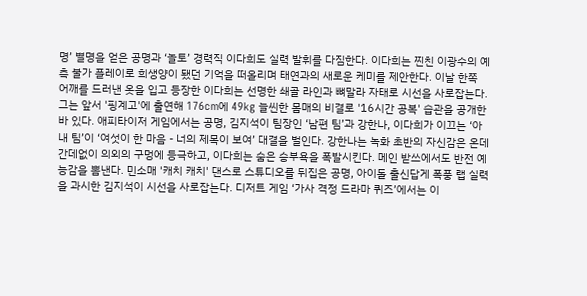명’ 별명을 얻은 공명과 ‘놀토’ 경력직 이다희도 실력 발휘를 다짐한다. 이다희는 찐친 이광수의 예측 불가 플레이로 희생양이 됐던 기억을 떠올리며 태연과의 새로운 케미를 제안한다. 이날 한쪽 어깨를 드러낸 옷을 입고 등장한 이다희는 선명한 쇄골 라인과 뼈말라 자태로 시선을 사로잡는다. 그는 앞서 '핑계고'에 출연해 176cm에 49kg 늘씬한 몸매의 비결로 '16시간 공복' 습관을 공개한 바 있다. 애피타이저 게임에서는 공명, 김지석이 팀장인 ‘남편 팀’과 강한나, 이다희가 이끄는 ‘아내 팀’이 ‘여섯이 한 마음 - 너의 제목이 보여’ 대결을 벌인다. 강한나는 녹화 초반의 자신감은 온데간데없이 의외의 구멍에 등극하고, 이다희는 숨은 승부욕을 폭발시킨다. 메인 받쓰에서도 반전 예능감을 뽐낸다. 민소매 '캐치 캐치' 댄스로 스튜디오를 뒤집은 공명, 아이돌 출신답게 폭풍 랩 실력을 과시한 김지석이 시선을 사로잡는다. 디저트 게임 ‘가사 격정 드라마 퀴즈’에서는 이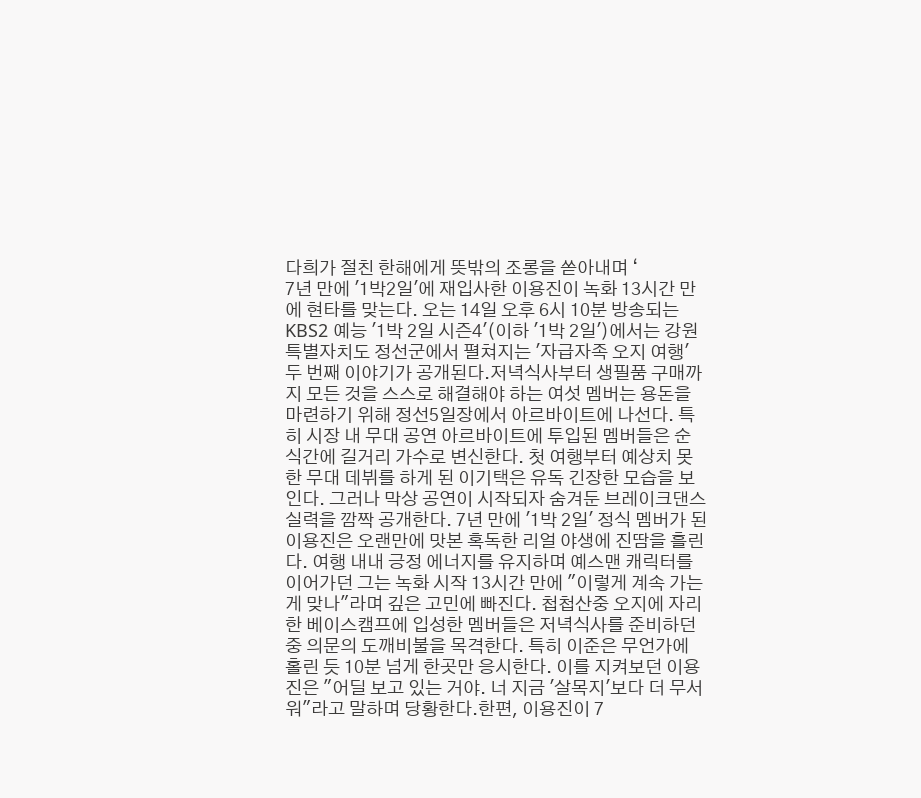다희가 절친 한해에게 뜻밖의 조롱을 쏟아내며 ‘
7년 만에 '1박2일'에 재입사한 이용진이 녹화 13시간 만에 현타를 맞는다. 오는 14일 오후 6시 10분 방송되는 KBS2 예능 '1박 2일 시즌4'(이하 '1박 2일')에서는 강원특별자치도 정선군에서 펼쳐지는 '자급자족 오지 여행' 두 번째 이야기가 공개된다.저녁식사부터 생필품 구매까지 모든 것을 스스로 해결해야 하는 여섯 멤버는 용돈을 마련하기 위해 정선5일장에서 아르바이트에 나선다. 특히 시장 내 무대 공연 아르바이트에 투입된 멤버들은 순식간에 길거리 가수로 변신한다. 첫 여행부터 예상치 못한 무대 데뷔를 하게 된 이기택은 유독 긴장한 모습을 보인다. 그러나 막상 공연이 시작되자 숨겨둔 브레이크댄스 실력을 깜짝 공개한다. 7년 만에 '1박 2일' 정식 멤버가 된 이용진은 오랜만에 맛본 혹독한 리얼 야생에 진땀을 흘린다. 여행 내내 긍정 에너지를 유지하며 예스맨 캐릭터를 이어가던 그는 녹화 시작 13시간 만에 "이렇게 계속 가는 게 맞나"라며 깊은 고민에 빠진다. 첩첩산중 오지에 자리한 베이스캠프에 입성한 멤버들은 저녁식사를 준비하던 중 의문의 도깨비불을 목격한다. 특히 이준은 무언가에 홀린 듯 10분 넘게 한곳만 응시한다. 이를 지켜보던 이용진은 "어딜 보고 있는 거야. 너 지금 '살목지'보다 더 무서워"라고 말하며 당황한다.한편, 이용진이 7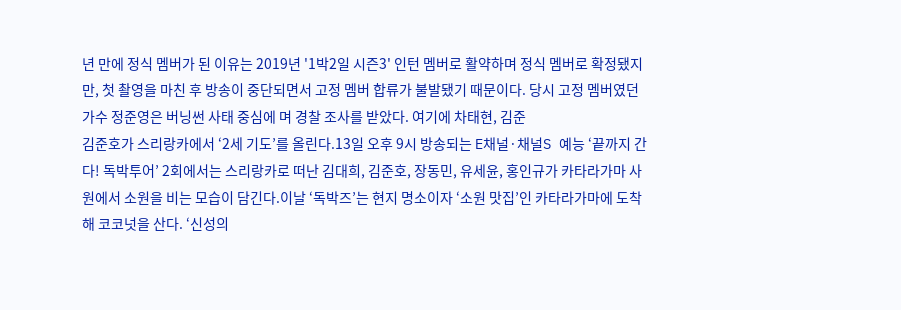년 만에 정식 멤버가 된 이유는 2019년 '1박2일 시즌3' 인턴 멤버로 활약하며 정식 멤버로 확정됐지만, 첫 촬영을 마친 후 방송이 중단되면서 고정 멤버 합류가 불발됐기 때문이다. 당시 고정 멤버였던 가수 정준영은 버닝썬 사태 중심에 며 경찰 조사를 받았다. 여기에 차태현, 김준
김준호가 스리랑카에서 ‘2세 기도’를 올린다.13일 오후 9시 방송되는 E채널·채널S 예능 ‘끝까지 간다! 독박투어’ 2회에서는 스리랑카로 떠난 김대희, 김준호, 장동민, 유세윤, 홍인규가 카타라가마 사원에서 소원을 비는 모습이 담긴다.이날 ‘독박즈’는 현지 명소이자 ‘소원 맛집’인 카타라가마에 도착해 코코넛을 산다. ‘신성의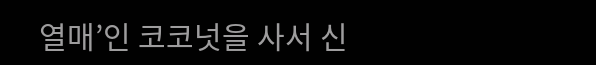열매’인 코코넛을 사서 신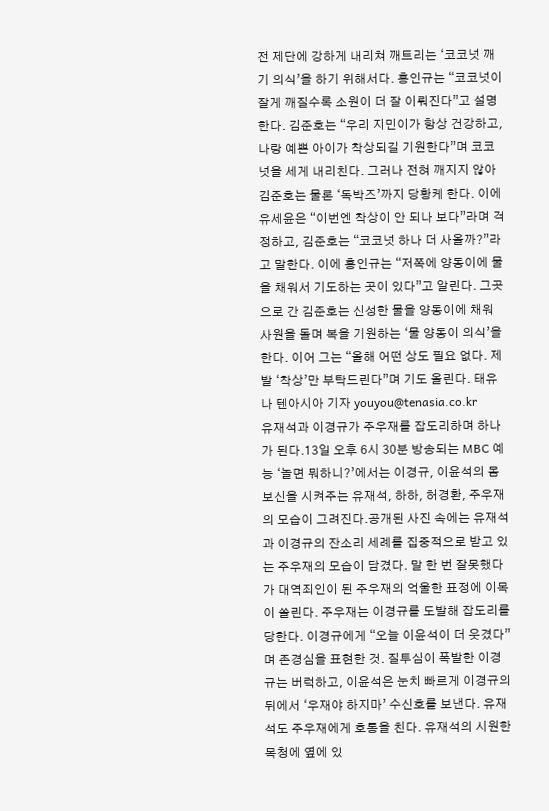전 제단에 강하게 내리쳐 깨트리는 ‘코코넛 깨기 의식’을 하기 위해서다. 홍인규는 “코코넛이 잘게 깨질수록 소원이 더 잘 이뤄진다”고 설명한다. 김준호는 “우리 지민이가 항상 건강하고, 나랑 예쁜 아이가 착상되길 기원한다”며 코코넛을 세게 내리친다. 그러나 전혀 깨지지 않아 김준호는 물론 ‘독박즈’까지 당황케 한다. 이에 유세윤은 “이번엔 착상이 안 되나 보다”라며 걱정하고, 김준호는 “코코넛 하나 더 사올까?”라고 말한다. 이에 홍인규는 “저쪽에 양동이에 물을 채워서 기도하는 곳이 있다”고 알린다. 그곳으로 간 김준호는 신성한 물을 양동이에 채워 사원을 돌며 복을 기원하는 ‘물 양동이 의식’을 한다. 이어 그는 “올해 어떤 상도 필요 없다. 제발 ‘착상’만 부탁드린다”며 기도 올린다. 태유나 텐아시아 기자 youyou@tenasia.co.kr
유재석과 이경규가 주우재를 잡도리하며 하나가 된다.13일 오후 6시 30분 방송되는 MBC 예능 ‘놀면 뭐하니?’에서는 이경규, 이윤석의 몸 보신을 시켜주는 유재석, 하하, 허경환, 주우재의 모습이 그려진다.공개된 사진 속에는 유재석과 이경규의 잔소리 세례를 집중적으로 받고 있는 주우재의 모습이 담겼다. 말 한 번 잘못했다가 대역죄인이 된 주우재의 억울한 표정에 이목이 쏠린다. 주우재는 이경규를 도발해 잡도리를 당한다. 이경규에게 “오늘 이윤석이 더 웃겼다”며 존경심을 표현한 것. 질투심이 폭발한 이경규는 버럭하고, 이윤석은 눈치 빠르게 이경규의 뒤에서 ‘우재야 하지마’ 수신호를 보낸다. 유재석도 주우재에게 호통을 친다. 유재석의 시원한 목청에 옆에 있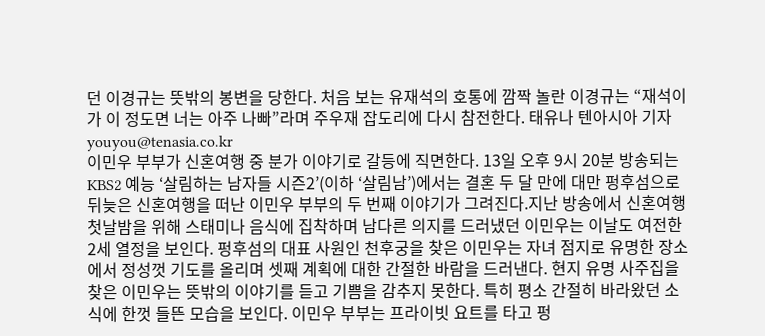던 이경규는 뜻밖의 봉변을 당한다. 처음 보는 유재석의 호통에 깜짝 놀란 이경규는 “재석이가 이 정도면 너는 아주 나빠”라며 주우재 잡도리에 다시 참전한다. 태유나 텐아시아 기자 youyou@tenasia.co.kr
이민우 부부가 신혼여행 중 분가 이야기로 갈등에 직면한다. 13일 오후 9시 20분 방송되는 KBS2 예능 ‘살림하는 남자들 시즌2’(이하 ‘살림남’)에서는 결혼 두 달 만에 대만 펑후섬으로 뒤늦은 신혼여행을 떠난 이민우 부부의 두 번째 이야기가 그려진다.지난 방송에서 신혼여행 첫날밤을 위해 스태미나 음식에 집착하며 남다른 의지를 드러냈던 이민우는 이날도 여전한 2세 열정을 보인다. 펑후섬의 대표 사원인 천후궁을 찾은 이민우는 자녀 점지로 유명한 장소에서 정성껏 기도를 올리며 셋째 계획에 대한 간절한 바람을 드러낸다. 현지 유명 사주집을 찾은 이민우는 뜻밖의 이야기를 듣고 기쁨을 감추지 못한다. 특히 평소 간절히 바라왔던 소식에 한껏 들뜬 모습을 보인다. 이민우 부부는 프라이빗 요트를 타고 펑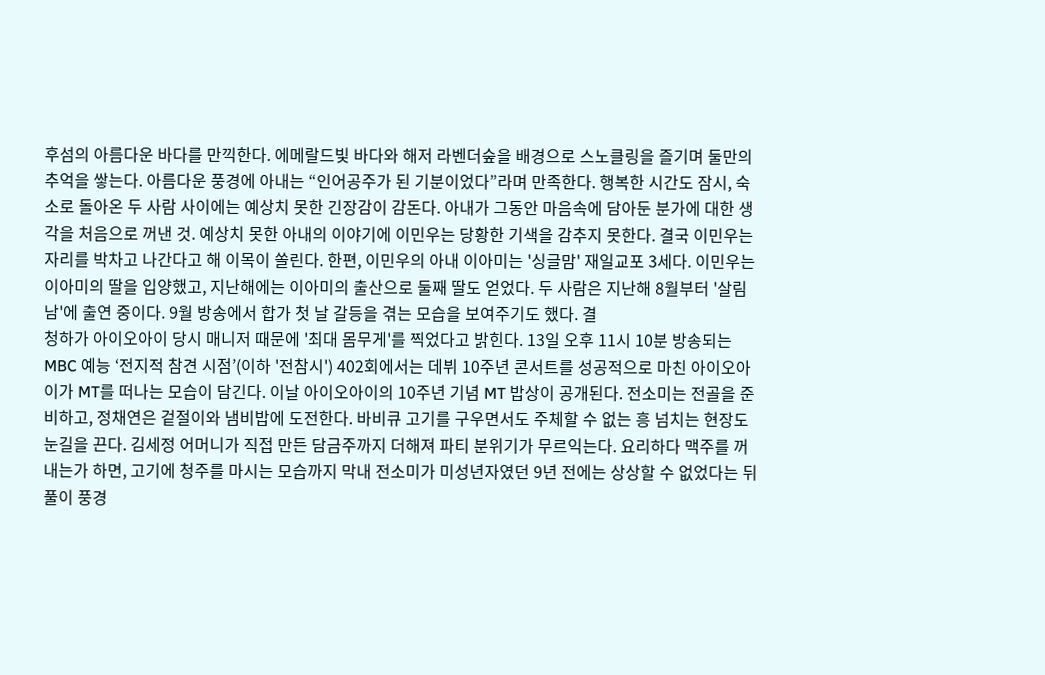후섬의 아름다운 바다를 만끽한다. 에메랄드빛 바다와 해저 라벤더숲을 배경으로 스노클링을 즐기며 둘만의 추억을 쌓는다. 아름다운 풍경에 아내는 “인어공주가 된 기분이었다”라며 만족한다. 행복한 시간도 잠시, 숙소로 돌아온 두 사람 사이에는 예상치 못한 긴장감이 감돈다. 아내가 그동안 마음속에 담아둔 분가에 대한 생각을 처음으로 꺼낸 것. 예상치 못한 아내의 이야기에 이민우는 당황한 기색을 감추지 못한다. 결국 이민우는 자리를 박차고 나간다고 해 이목이 쏠린다. 한편, 이민우의 아내 이아미는 '싱글맘' 재일교포 3세다. 이민우는 이아미의 딸을 입양했고, 지난해에는 이아미의 출산으로 둘째 딸도 얻었다. 두 사람은 지난해 8월부터 '살림남'에 출연 중이다. 9월 방송에서 합가 첫 날 갈등을 겪는 모습을 보여주기도 했다. 결
청하가 아이오아이 당시 매니저 때문에 '최대 몸무게'를 찍었다고 밝힌다. 13일 오후 11시 10분 방송되는 MBC 예능 ‘전지적 참견 시점’(이하 '전참시') 402회에서는 데뷔 10주년 콘서트를 성공적으로 마친 아이오아이가 MT를 떠나는 모습이 담긴다. 이날 아이오아이의 10주년 기념 MT 밥상이 공개된다. 전소미는 전골을 준비하고, 정채연은 겉절이와 냄비밥에 도전한다. 바비큐 고기를 구우면서도 주체할 수 없는 흥 넘치는 현장도 눈길을 끈다. 김세정 어머니가 직접 만든 담금주까지 더해져 파티 분위기가 무르익는다. 요리하다 맥주를 꺼내는가 하면, 고기에 청주를 마시는 모습까지 막내 전소미가 미성년자였던 9년 전에는 상상할 수 없었다는 뒤풀이 풍경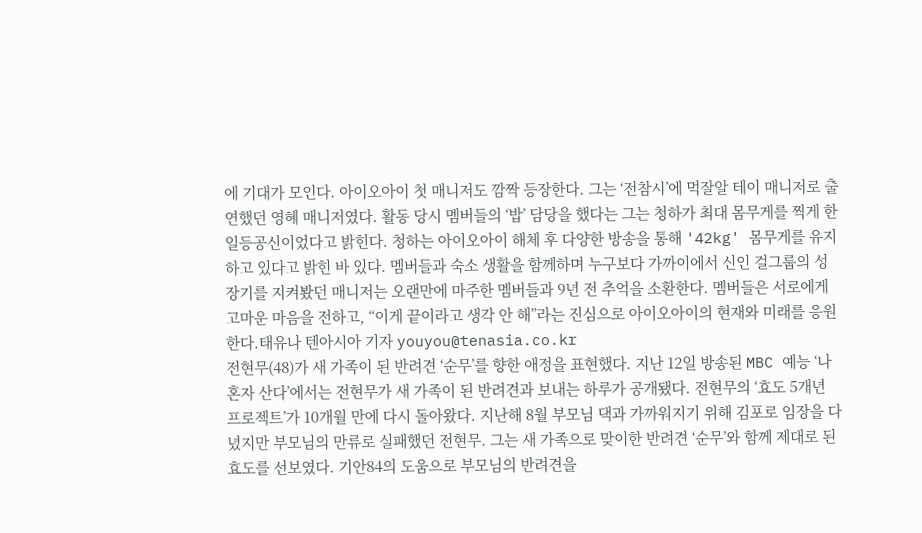에 기대가 모인다. 아이오아이 첫 매니저도 깜짝 등장한다. 그는 ‘전참시’에 먹잘알 테이 매니저로 출연했던 영혜 매니저였다. 활동 당시 멤버들의 ‘밥’ 담당을 했다는 그는 청하가 최대 몸무게를 찍게 한 일등공신이었다고 밝힌다. 청하는 아이오아이 해체 후 다양한 방송을 통해 '42kg' 몸무게를 유지하고 있다고 밝힌 바 있다. 멤버들과 숙소 생활을 함께하며 누구보다 가까이에서 신인 걸그룹의 성장기를 지켜봤던 매니저는 오랜만에 마주한 멤버들과 9년 전 추억을 소환한다. 멤버들은 서로에게 고마운 마음을 전하고, “이게 끝이라고 생각 안 해”라는 진심으로 아이오아이의 현재와 미래를 응원한다.태유나 텐아시아 기자 youyou@tenasia.co.kr
전현무(48)가 새 가족이 된 반려견 ‘순무’를 향한 애정을 표현했다. 지난 12일 방송된 MBC 예능 ‘나 혼자 산다’에서는 전현무가 새 가족이 된 반려견과 보내는 하루가 공개됐다. 전현무의 ‘효도 5개년 프로젝트’가 10개월 만에 다시 돌아왔다. 지난해 8월 부모님 댁과 가까워지기 위해 김포로 임장을 다녔지만 부모님의 만류로 실패했던 전현무. 그는 새 가족으로 맞이한 반려견 ‘순무’와 함께 제대로 된 효도를 선보였다. 기안84의 도움으로 부모님의 반려견을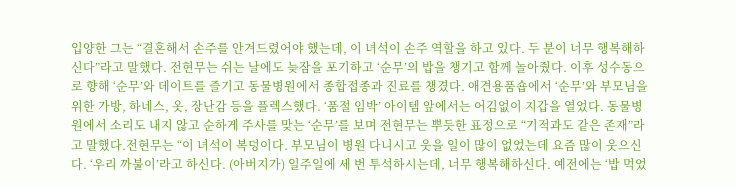입양한 그는 “결혼해서 손주를 안겨드렸어야 했는데, 이 녀석이 손주 역할을 하고 있다. 두 분이 너무 행복해하신다”라고 말했다. 전현무는 쉬는 날에도 늦잠을 포기하고 ‘순무’의 밥을 챙기고 함께 놀아줬다. 이후 성수동으로 향해 ‘순무’와 데이트를 즐기고 동물병원에서 종합접종과 진료를 챙겼다. 애견용품숍에서 ‘순무’와 부모님을 위한 가방, 하네스, 옷, 장난감 등을 플렉스했다. ‘품절 임박’ 아이템 앞에서는 어김없이 지갑을 열었다. 동물병원에서 소리도 내지 않고 순하게 주사를 맞는 ‘순무’를 보며 전현무는 뿌듯한 표정으로 “기적과도 같은 존재”라고 말했다.전현무는 “이 녀석이 복덩이다. 부모님이 병원 다니시고 웃을 일이 많이 없었는데 요즘 많이 웃으신다. ‘우리 까불이’라고 하신다. (아버지가) 일주일에 세 번 투석하시는데, 너무 행복해하신다. 예전에는 ‘밥 먹었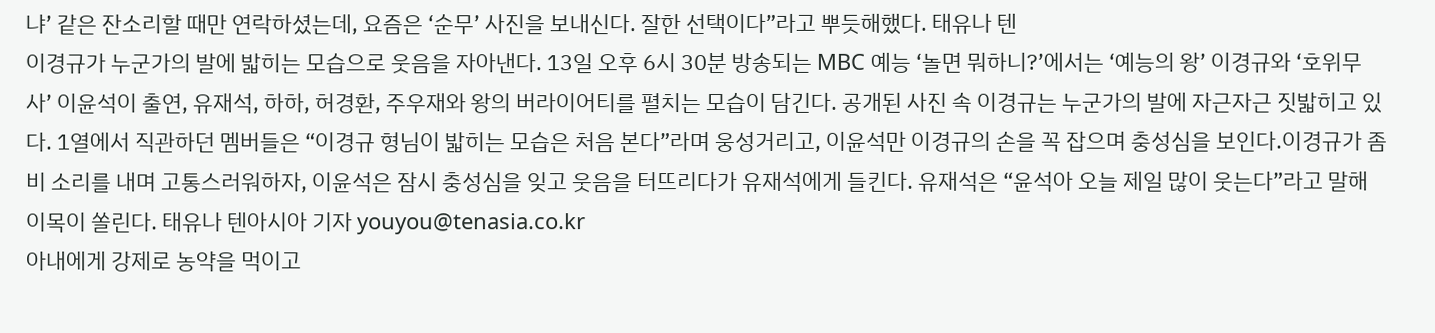냐’ 같은 잔소리할 때만 연락하셨는데, 요즘은 ‘순무’ 사진을 보내신다. 잘한 선택이다”라고 뿌듯해했다. 태유나 텐
이경규가 누군가의 발에 밟히는 모습으로 웃음을 자아낸다. 13일 오후 6시 30분 방송되는 MBC 예능 ‘놀면 뭐하니?’에서는 ‘예능의 왕’ 이경규와 ‘호위무사’ 이윤석이 출연, 유재석, 하하, 허경환, 주우재와 왕의 버라이어티를 펼치는 모습이 담긴다. 공개된 사진 속 이경규는 누군가의 발에 자근자근 짓밟히고 있다. 1열에서 직관하던 멤버들은 “이경규 형님이 밟히는 모습은 처음 본다”라며 웅성거리고, 이윤석만 이경규의 손을 꼭 잡으며 충성심을 보인다.이경규가 좀비 소리를 내며 고통스러워하자, 이윤석은 잠시 충성심을 잊고 웃음을 터뜨리다가 유재석에게 들킨다. 유재석은 “윤석아 오늘 제일 많이 웃는다”라고 말해 이목이 쏠린다. 태유나 텐아시아 기자 youyou@tenasia.co.kr
아내에게 강제로 농약을 먹이고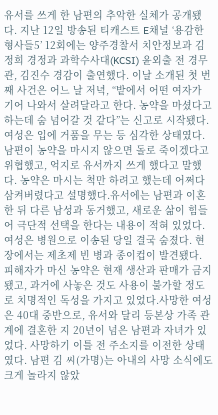유서를 쓰게 한 남편의 추악한 실체가 공개됐다. 지난 12일 방송된 티캐스트 E채널 ‘용감한 형사들5’ 12회에는 양주경찰서 치안정보과 김정희 경정과 과학수사대(KCSI) 윤외출 전 경무관, 김진수 경감이 출연했다. 이날 소개된 첫 번째 사건은 어느 날 저녁, “밭에서 어떤 여자가 기어 나와서 살려달라고 한다. 농약을 마셨다고 하는데 숨 넘어갈 것 같다”는 신고로 시작됐다. 여성은 입에 거품을 무는 등 심각한 상태였다. 남편이 농약을 마시지 않으면 돌로 죽이겠다고 위협했고, 억지로 유서까지 쓰게 했다고 말했다. 농약은 마시는 척만 하려고 했는데 어쩌다 삼켜버렸다고 설명했다.유서에는 남편과 이혼한 뒤 다른 남성과 동거했고, 새로운 삶이 힘들어 극단적 선택을 한다는 내용이 적혀 있었다. 여성은 병원으로 이송된 당일 결국 숨졌다. 현장에서는 제초제 빈 병과 종이컵이 발견됐다. 피해자가 마신 농약은 현재 생산과 판매가 금지됐고, 과거에 사놓은 것도 사용이 불가할 정도로 치명적인 독성을 가지고 있었다.사망한 여성은 40대 중반으로, 유서와 달리 등본상 가족 관계에 결혼한 지 20년이 넘은 남편과 자녀가 있었다. 사망하기 이틀 전 주소지를 이전한 상태였다. 남편 김 씨(가명)는 아내의 사망 소식에도 크게 놀라지 않았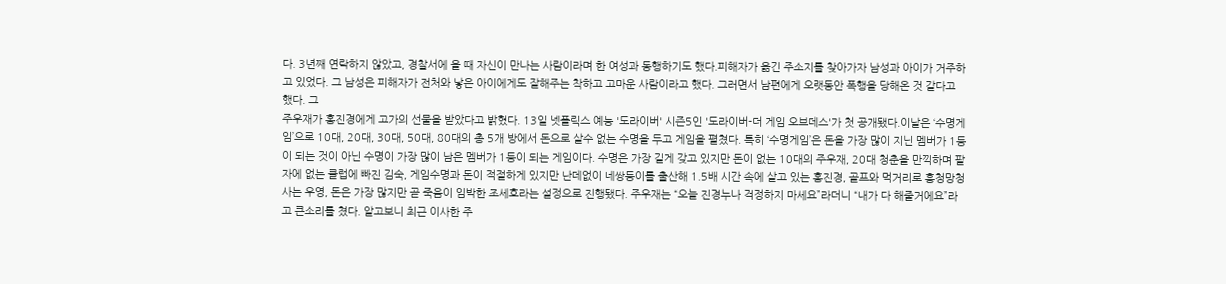다. 3년째 연락하지 않았고, 경찰서에 올 때 자신이 만나는 사람이라며 한 여성과 동행하기도 했다.피해자가 옮긴 주소지를 찾아가자 남성과 아이가 거주하고 있었다. 그 남성은 피해자가 전처와 낳은 아이에게도 잘해주는 착하고 고마운 사람이라고 했다. 그러면서 남편에게 오랫동안 폭행을 당해온 것 같다고 했다. 그
주우재가 홍진경에게 고가의 선물을 받았다고 밝혔다. 13일 넷플릭스 예능 '도라이버' 시즌5인 '도라이버-더 게임 오브데스'가 첫 공개됐다.이날은 ‘수명게임’으로 10대, 20대, 30대, 50대, 80대의 총 5개 방에서 돈으로 살수 없는 수명을 두고 게임을 펼쳤다. 특히 ‘수명게임’은 돈을 가장 많이 지닌 멤버가 1등이 되는 것이 아닌 수명이 가장 많이 남은 멤버가 1등이 되는 게임이다. 수명은 가장 길게 갖고 있지만 돈이 없는 10대의 주우재, 20대 청춘을 만끽하며 팔자에 없는 클럽에 빠진 김숙, 게임수명과 돈이 적절하게 있지만 난데없이 네쌍둥이를 출산해 1.5배 시간 속에 살고 있는 홍진경, 골프와 먹거리로 흥청망청 사는 우영, 돈은 가장 많지만 곧 죽음이 임박한 조세호라는 설정으로 진행됐다. 주우재는 “오늘 진경누나 걱정하지 마세요”라더니 “내가 다 해줄거에요”라고 큰소리를 쳤다. 알고보니 최근 이사한 주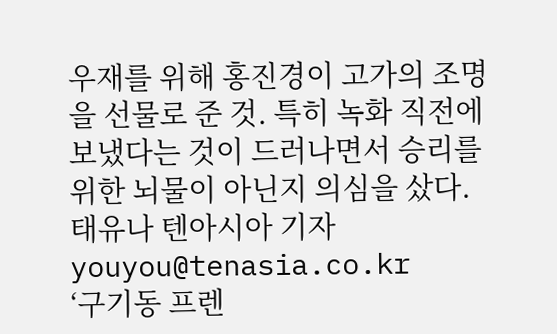우재를 위해 홍진경이 고가의 조명을 선물로 준 것. 특히 녹화 직전에 보냈다는 것이 드러나면서 승리를 위한 뇌물이 아닌지 의심을 샀다. 태유나 텐아시아 기자 youyou@tenasia.co.kr
‘구기동 프렌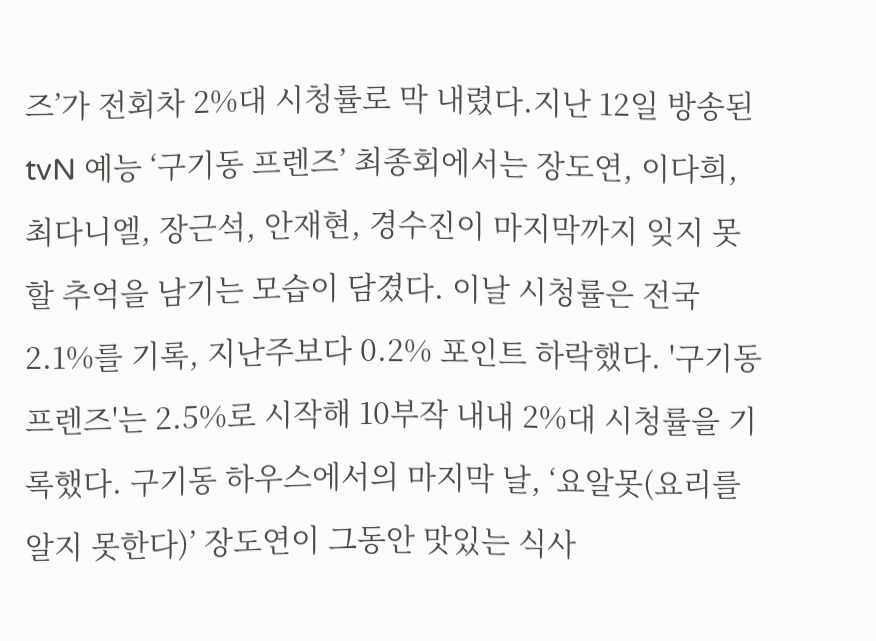즈’가 전회차 2%대 시청률로 막 내렸다.지난 12일 방송된 tvN 예능 ‘구기동 프렌즈’ 최종회에서는 장도연, 이다희, 최다니엘, 장근석, 안재현, 경수진이 마지막까지 잊지 못할 추억을 남기는 모습이 담겼다. 이날 시청률은 전국 2.1%를 기록, 지난주보다 0.2% 포인트 하락했다. '구기동 프렌즈'는 2.5%로 시작해 10부작 내내 2%대 시청률을 기록했다. 구기동 하우스에서의 마지막 날, ‘요알못(요리를 알지 못한다)’ 장도연이 그동안 맛있는 식사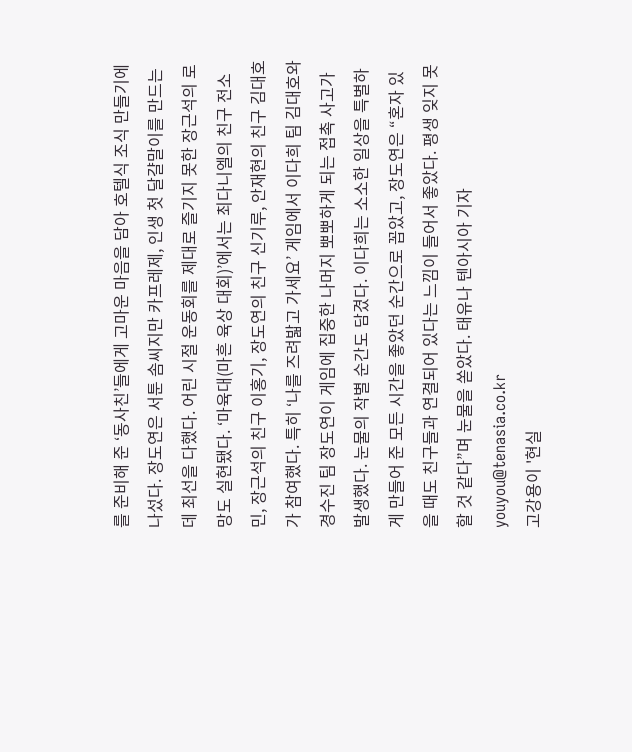를 준비해 준 ‘동사친’들에게 고마운 마음을 담아 호텔식 조식 만들기에 나섰다. 장도연은 서툰 솜씨지만 카프레제, 인생 첫 달걀말이를 만드는데 최선을 다했다. 어린 시절 운동회를 제대로 즐기지 못한 장근석의 로망도 실현됐다. ‘마육대(마흔 육상 대회)’에서는 최다니엘의 친구 전소민, 장근석의 친구 이홍기, 장도연의 친구 신기루, 안재현의 친구 김대호가 참여했다. 특히 ‘나를 즈려밟고 가세요’ 게임에서 이다희 팀 김대호와 경수진 팀 장도연이 게임에 집중한 나머지 뽀뽀하게 되는 접촉 사고가 발생했다. 눈물의 작별 순간도 담겼다. 이다희는 소소한 일상을 특별하게 만들어 준 모든 시간을 좋았던 순간으로 꼽았고, 장도연은 “혼자 있을 때도 친구들과 연결되어 있다는 느낌이 들어서 좋았다. 평생 잊지 못할 것 같다”며 눈물을 쏟았다. 태유나 텐아시아 기자 youyou@tenasia.co.kr
고강용이 '현실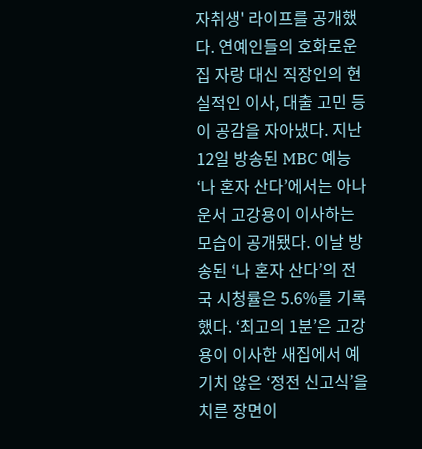자취생' 라이프를 공개했다. 연예인들의 호화로운 집 자랑 대신 직장인의 현실적인 이사, 대출 고민 등이 공감을 자아냈다. 지난 12일 방송된 MBC 예능 ‘나 혼자 산다’에서는 아나운서 고강용이 이사하는 모습이 공개됐다. 이날 방송된 ‘나 혼자 산다’의 전국 시청률은 5.6%를 기록했다. ‘최고의 1분’은 고강용이 이사한 새집에서 예기치 않은 ‘정전 신고식’을 치른 장면이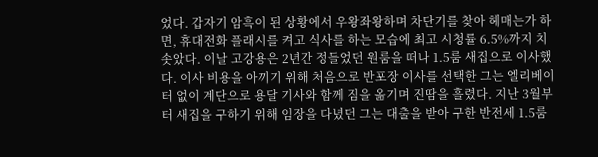었다. 갑자기 암흑이 된 상황에서 우왕좌왕하며 차단기를 찾아 헤매는가 하면, 휴대전화 플래시를 켜고 식사를 하는 모습에 최고 시청률 6.5%까지 치솟았다. 이날 고강용은 2년간 정들었던 원룸을 떠나 1.5룸 새집으로 이사했다. 이사 비용을 아끼기 위해 처음으로 반포장 이사를 선택한 그는 엘리베이터 없이 계단으로 용달 기사와 함께 짐을 옮기며 진땀을 흘렸다. 지난 3월부터 새집을 구하기 위해 임장을 다녔던 그는 대출을 받아 구한 반전세 1.5룸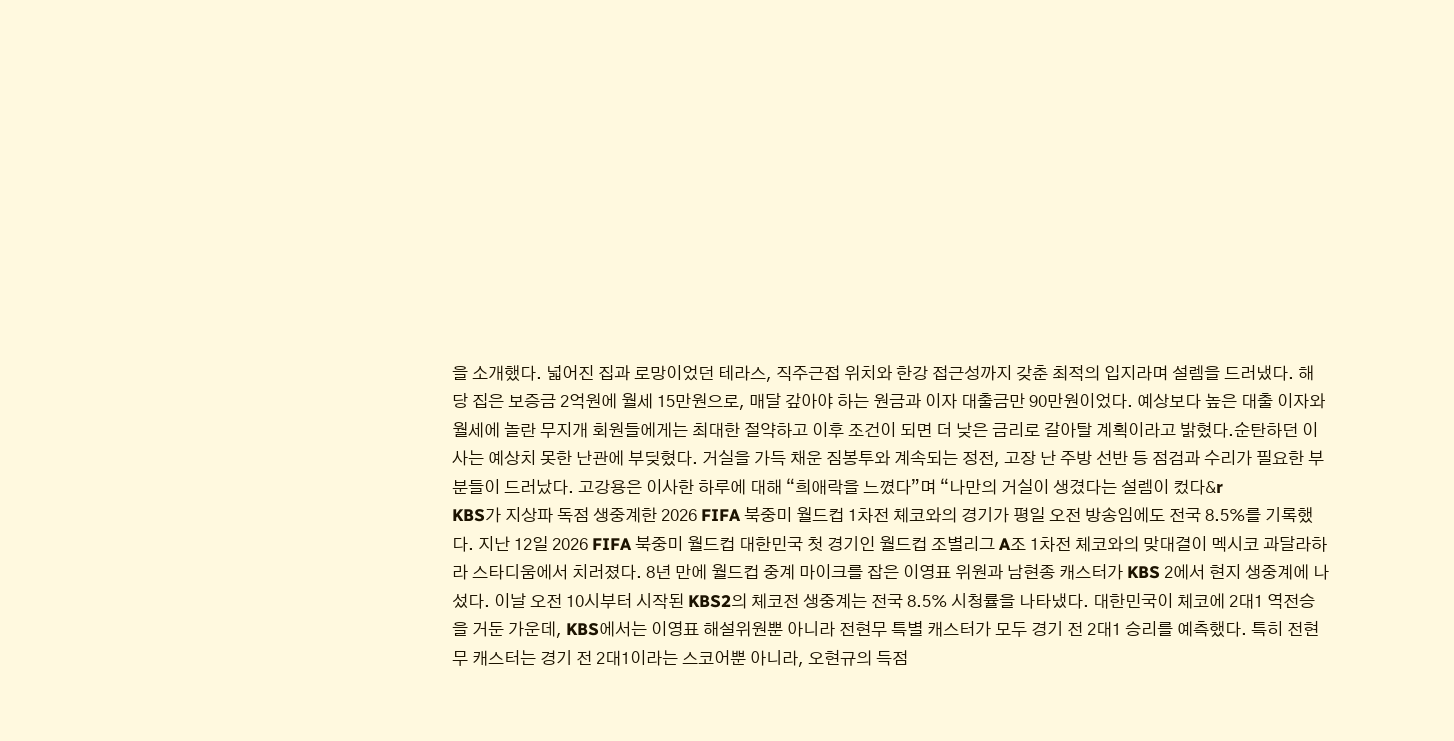을 소개했다. 넓어진 집과 로망이었던 테라스, 직주근접 위치와 한강 접근성까지 갖춘 최적의 입지라며 설렘을 드러냈다. 해당 집은 보증금 2억원에 월세 15만원으로, 매달 갚아야 하는 원금과 이자 대출금만 90만원이었다. 예상보다 높은 대출 이자와 월세에 놀란 무지개 회원들에게는 최대한 절약하고 이후 조건이 되면 더 낮은 금리로 갈아탈 계획이라고 밝혔다.순탄하던 이사는 예상치 못한 난관에 부딪혔다. 거실을 가득 채운 짐봉투와 계속되는 정전, 고장 난 주방 선반 등 점검과 수리가 필요한 부분들이 드러났다. 고강용은 이사한 하루에 대해 “희애락을 느꼈다”며 “나만의 거실이 생겼다는 설렘이 컸다&r
KBS가 지상파 독점 생중계한 2026 FIFA 북중미 월드컵 1차전 체코와의 경기가 평일 오전 방송임에도 전국 8.5%를 기록했다. 지난 12일 2026 FIFA 북중미 월드컵 대한민국 첫 경기인 월드컵 조별리그 A조 1차전 체코와의 맞대결이 멕시코 과달라하라 스타디움에서 치러졌다. 8년 만에 월드컵 중계 마이크를 잡은 이영표 위원과 남현종 캐스터가 KBS 2에서 현지 생중계에 나섰다. 이날 오전 10시부터 시작된 KBS2의 체코전 생중계는 전국 8.5% 시청률을 나타냈다. 대한민국이 체코에 2대1 역전승을 거둔 가운데, KBS에서는 이영표 해설위원뿐 아니라 전현무 특별 캐스터가 모두 경기 전 2대1 승리를 예측했다. 특히 전현무 캐스터는 경기 전 2대1이라는 스코어뿐 아니라, 오현규의 득점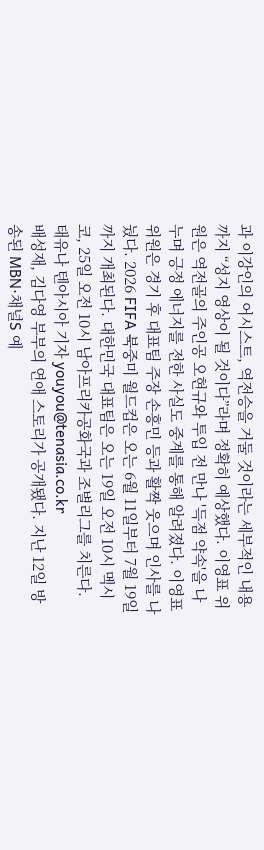과 이강인의 어시스트, 역전승을 거둘 것이라는 세부적인 내용까지 “성지 영상이 될 것이다”라며 정확히 예상했다. 이영표 위원은 역전골의 주인공 오현규와 투입 전 만나 '득점 약속'을 나누며 긍정 에너지를 전한 사실도 중계를 통해 알려졌다. 이영표 위원은 경기 후 대표팀 주장 손흥민 등과 활짝 웃으며 인사를 나눴다. 2026 FIFA 북중미 월드컵은 오는 6월 11일부터 7월 19일까지 개최된다. 대한민국 대표팀은 오는 19일 오전 10시 멕시코, 25일 오전 10시 남아프리카공화국과 조별리그를 치른다. 태유나 텐아시아 기자 youyou@tenasia.co.kr
배성재, 김다영 부부의 연애 스토리가 공개됐다. 지난 12일 방송된 MBN·채널S 예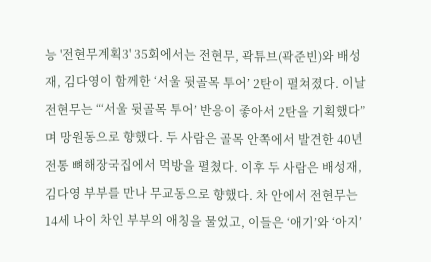능 '전현무계획3' 35회에서는 전현무, 곽튜브(곽준빈)와 배성재, 김다영이 함께한 ‘서울 뒷골목 투어’ 2탄이 펼쳐졌다. 이날 전현무는 “‘서울 뒷골목 투어’ 반응이 좋아서 2탄을 기획했다”며 망원동으로 향했다. 두 사람은 골목 안쪽에서 발견한 40년 전통 뼈해장국집에서 먹방을 펼쳤다. 이후 두 사람은 배성재, 김다영 부부를 만나 무교동으로 향했다. 차 안에서 전현무는 14세 나이 차인 부부의 애칭을 물었고, 이들은 ‘애기’와 ‘아지’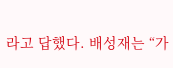라고 답했다. 배성재는 “가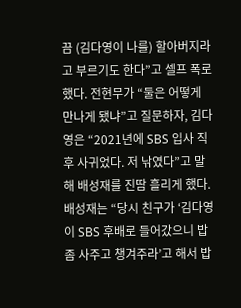끔 (김다영이 나를) 할아버지라고 부르기도 한다”고 셀프 폭로했다. 전현무가 “둘은 어떻게 만나게 됐냐”고 질문하자, 김다영은 “2021년에 SBS 입사 직후 사귀었다. 저 낚였다”고 말해 배성재를 진땀 흘리게 했다.배성재는 “당시 친구가 ‘김다영이 SBS 후배로 들어갔으니 밥 좀 사주고 챙겨주라’고 해서 밥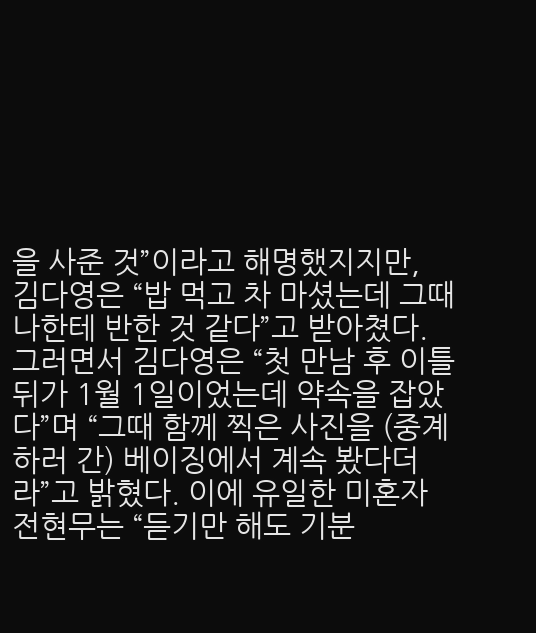을 사준 것”이라고 해명했지지만, 김다영은 “밥 먹고 차 마셨는데 그때 나한테 반한 것 같다”고 받아쳤다. 그러면서 김다영은 “첫 만남 후 이틀 뒤가 1월 1일이었는데 약속을 잡았다”며 “그때 함께 찍은 사진을 (중계하러 간) 베이징에서 계속 봤다더라”고 밝혔다. 이에 유일한 미혼자 전현무는 “듣기만 해도 기분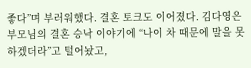좋다”며 부러워했다. 결혼 토크도 이어졌다. 김다영은 부모님의 결혼 승낙 이야기에 “나이 차 때문에 말을 못하겠더라”고 털어놨고,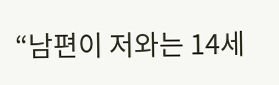“남편이 저와는 14세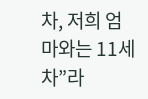차, 저희 엄마와는 11세 차”라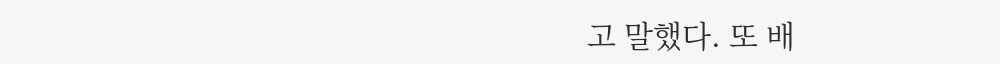고 말했다. 또 배